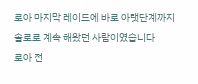로아 마지막 레이드에 바로 아랫단계까지
솔로로 계속 해왔던 사람이였습니다
로아 전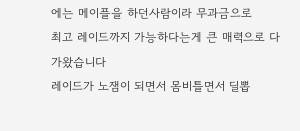에는 메이플을 하던사람이라 무과금으로
최고 레이드까지 가능하다는게 큰 매력으로 다가왔습니다
레이드가 노잼이 되면서 몸비틀면서 딜뽑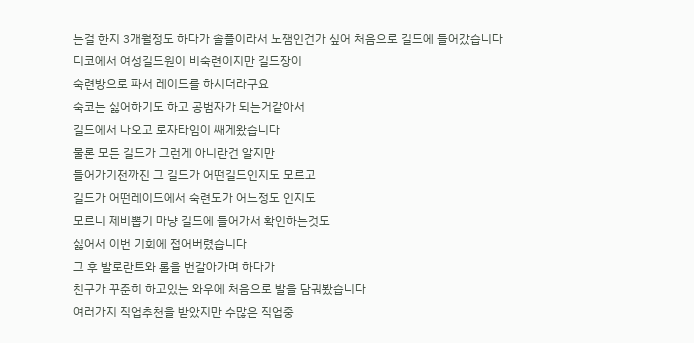는걸 한지 3개월정도 하다가 솔플이라서 노잼인건가 싶어 처음으로 길드에 들어갔습니다
디코에서 여성길드원이 비숙련이지만 길드장이
숙련방으로 파서 레이드를 하시더라구요
숙코는 싫어하기도 하고 공범자가 되는거같아서
길드에서 나오고 로자타임이 쌔게왔습니다
물론 모든 길드가 그런게 아니란건 알지만
들어가기전까진 그 길드가 어떤길드인지도 모르고
길드가 어떤레이드에서 숙련도가 어느정도 인지도
모르니 제비뽑기 마냥 길드에 들어가서 확인하는것도
싫어서 이번 기회에 접어버렸습니다
그 후 발로란트와 롤을 번갈아가며 하다가
친구가 꾸준히 하고있는 와우에 처음으로 발을 담궈봤습니다
여러가지 직업추천을 받았지만 수많은 직업중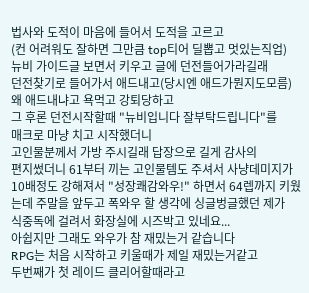법사와 도적이 마음에 들어서 도적을 고르고
(컨 어려워도 잘하면 그만큼 top티어 딜뽑고 멋있는직업)
뉴비 가이드글 보면서 키우고 글에 던전들어가라길래
던전찾기로 들어가서 애드내고(당시엔 애드가뭔지도모름)
왜 애드내냐고 욕먹고 강퇴당하고
그 후론 던전시작할때 "뉴비입니다 잘부탁드립니다"를
매크로 마냥 치고 시작했더니
고인물분께서 가방 주시길래 답장으로 길게 감사의
편지썼더니 61부터 끼는 고인물템도 주셔서 사냥데미지가 10배정도 강해져서 "성장쾌감와우!" 하면서 64렙까지 키웠는데 주말을 앞두고 폭와우 할 생각에 싱글벙글했던 제가
식중독에 걸려서 화장실에 시즈박고 있네요...
아쉽지만 그래도 와우가 참 재밌는거 같습니다
RPG는 처음 시작하고 키울때가 제일 재밌는거같고
두번째가 첫 레이드 클리어할때라고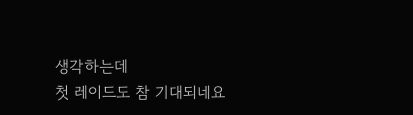생각하는데
첫 레이드도 참 기대되네요